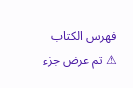فهرس الكتاب
⚠ تم عرض جزء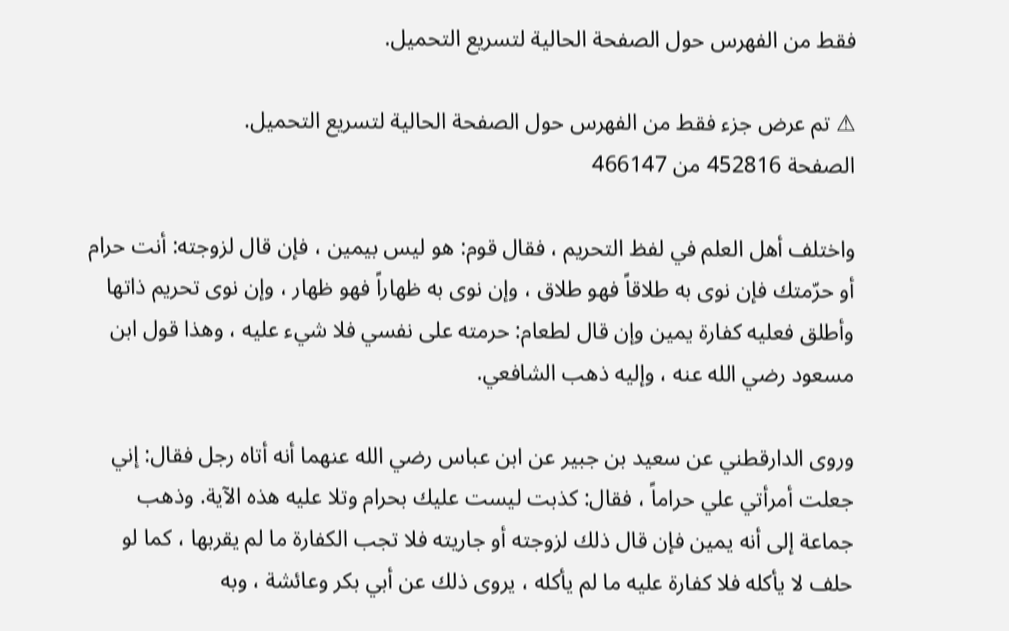فقط من الفهرس حول الصفحة الحالية لتسريع التحميل.

⚠ تم عرض جزء فقط من الفهرس حول الصفحة الحالية لتسريع التحميل.
الصفحة 452816 من 466147

واختلف أهل العلم في لفظ التحريم ، فقال قوم: هو ليس بيمين ، فإن قال لزوجته: أنت حرام أو حرّمتك فإن نوى به طلاقاً فهو طلاق ، وإن نوى به ظهاراً فهو ظهار ، وإن نوى تحريم ذاتها وأطلق فعليه كفارة يمين وإن قال لطعام: حرمته على نفسي فلا شيء عليه ، وهذا قول ابن مسعود رضي الله عنه ، وإليه ذهب الشافعي.

وروى الدارقطني عن سعيد بن جبير عن ابن عباس رضي الله عنهما أنه أتاه رجل فقال: إني جعلت أمرأتي علي حراماً ، فقال: كذبت ليست عليك بحرام وتلا عليه هذه الآية. وذهب جماعة إلى أنه يمين فإن قال ذلك لزوجته أو جاريته فلا تجب الكفارة ما لم يقربها ، كما لو حلف لا يأكله فلا كفارة عليه ما لم يأكله ، يروى ذلك عن أبي بكر وعائشة ، وبه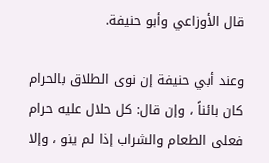قال الأوزاعي وأبو حنيفة.

وعند أبي حنيفة إن نوى الطلاق بالحرام كان بائناً ، وإن قال: كل حلال عليه حرام فعلى الطعام والشراب إذا لم ينو ، وإلا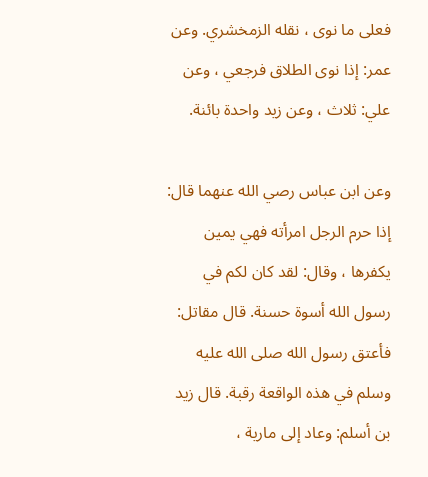فعلى ما نوى ، نقله الزمخشري. وعن عمر: إذا نوى الطلاق فرجعي ، وعن علي: ثلاث ، وعن زيد واحدة بائنة.

وعن ابن عباس رصي الله عنهما قال: إذا حرم الرجل امرأته فهي يمين يكفرها ، وقال: لقد كان لكم في رسول الله أسوة حسنة. قال مقاتل: فأعتق رسول الله صلى الله عليه وسلم في هذه الواقعة رقبة. قال زيد بن أسلم: وعاد إلى مارية ،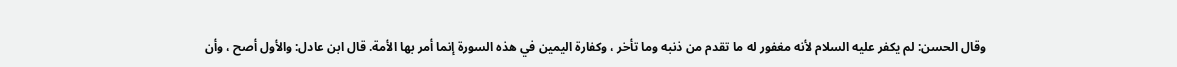وقال الحسن: لم يكفر عليه السلام لأنه مغفور له ما تقدم من ذنبه وما تأخر ، وكفارة اليمين في هذه السورة إنما أمر بها الأمة. قال ابن عادل: والأول أصح ، وأن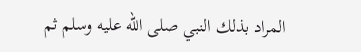المراد بذلك النبي صلى الله عليه وسلم ثم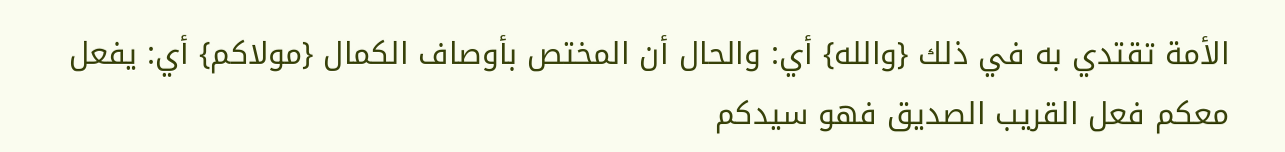الأمة تقتدي به في ذلك {والله} أي: والحال أن المختص بأوصاف الكمال {مولاكم} أي: يفعل معكم فعل القريب الصديق فهو سيدكم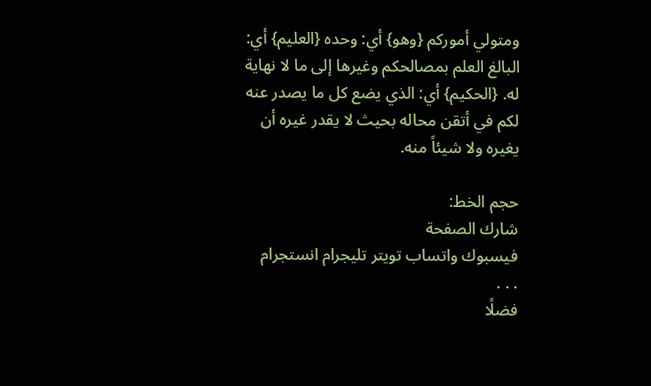ومتولي أموركم {وهو} أي: وحده {العليم} أي: البالغ العلم بمصالحكم وغيرها إلى ما لا نهاية له. {الحكيم} أي: الذي يضع كل ما يصدر عنه لكم في أتقن محاله بحيث لا يقدر غيره أن يغيره ولا شيئاً منه.

حجم الخط:
شارك الصفحة
فيسبوك واتساب تويتر تليجرام انستجرام
. . .
فضلًا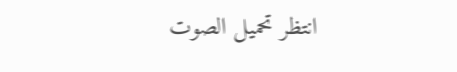انتظر تحميل الصوت